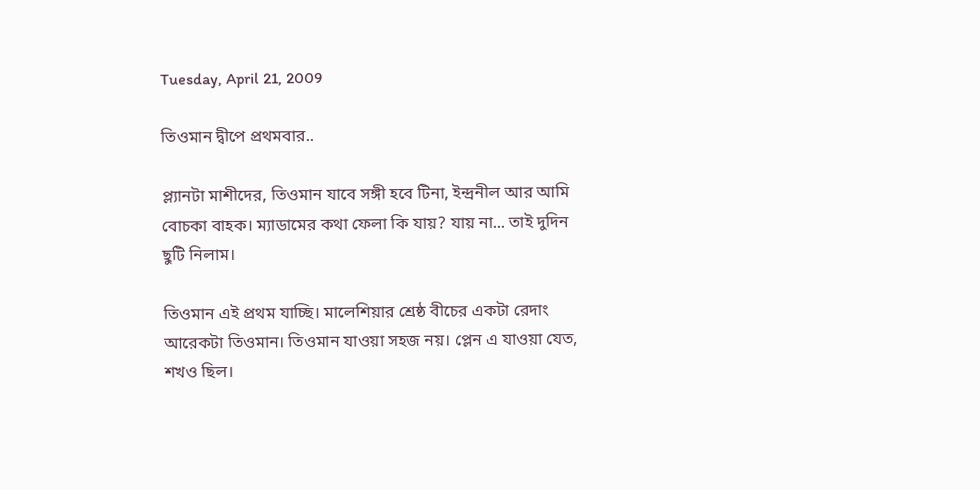Tuesday, April 21, 2009

তিওমান দ্বীপে প্রথমবার..

প্ল্যানটা মাশীদের, তিওমান যাবে সঙ্গী হবে টিনা, ইন্দ্রনীল আর আমি বোচকা বাহক। ম্যাডামের কথা ফেলা কি যায়? যায় না... তাই দুদিন ছুটি নিলাম।

তিওমান এই প্রথম যাচ্ছি। মালেশিয়ার শ্রেষ্ঠ বীচের একটা রেদাং আরেকটা তিওমান। তিওমান যাওয়া সহজ নয়। প্লেন এ যাওয়া যেত, শখও ছিল।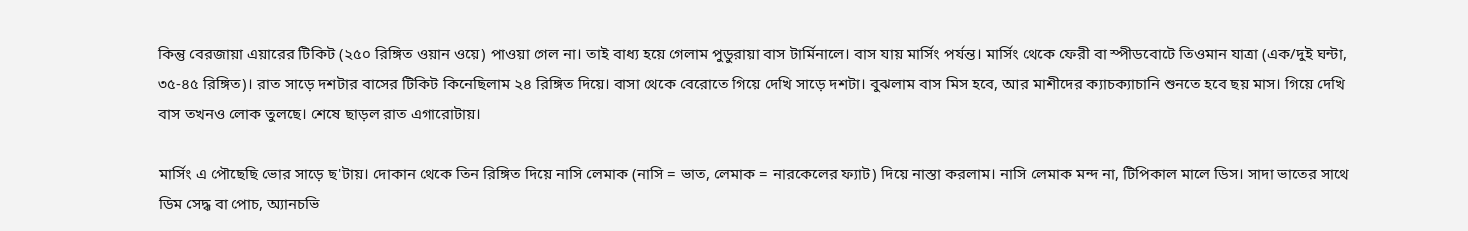কিন্তু বেরজায়া এয়ারের টিকিট (২৫০ রিঙ্গিত ওয়ান ওয়ে) পাওয়া গেল না। তাই বাধ্য হয়ে গেলাম পুডুরায়া বাস টার্মিনালে। বাস যায় মার্সিং পর্যন্ত। মার্সিং থেকে ফেরী বা স্পীডবোটে তিওমান যাত্রা (এক/দুই ঘন্টা, ৩৫-৪৫ রিঙ্গিত)। রাত সাড়ে দশটার বাসের টিকিট কিনেছিলাম ২৪ রিঙ্গিত দিয়ে। বাসা থেকে বেরোতে গিয়ে দেখি সাড়ে দশটা। বুঝলাম বাস মিস হবে, আর মাশীদের ক্যাচক্যাচানি শুনতে হবে ছয় মাস। গিয়ে দেখি বাস তখনও লোক তুলছে। শেষে ছাড়ল রাত এগারোটায়।

মার্সিং এ পৌছেছি ভোর সাড়ে ছ'টায়। দোকান থেকে তিন রিঙ্গিত দিয়ে নাসি লেমাক (নাসি = ভাত, লেমাক = নারকেলের ফ্যাট) দিয়ে নাস্তা করলাম। নাসি লেমাক মন্দ না, টিপিকাল মালে ডিস। সাদা ভাতের সাথে ডিম সেদ্ধ বা পোচ, অ্যানচভি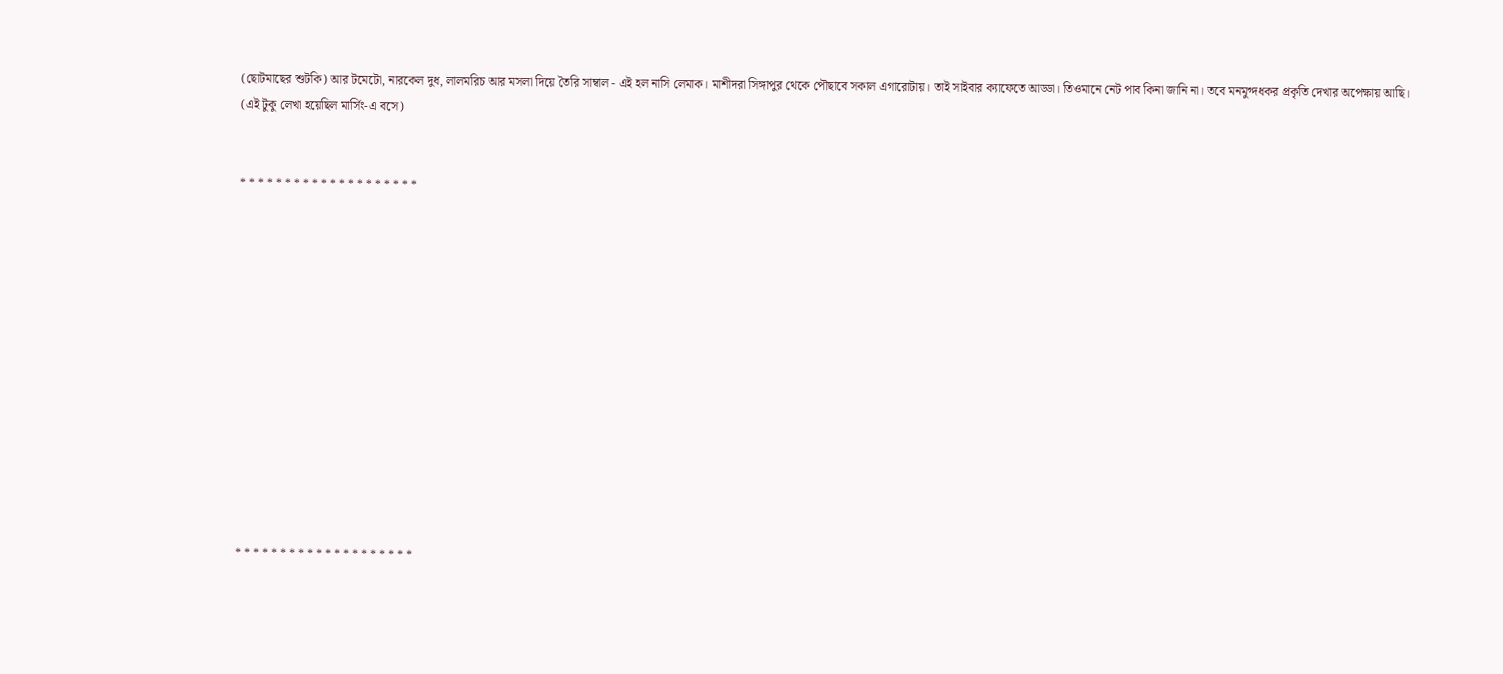(ছোটমাছের শুটকি) আর টমেটো, নারকেল দুধ, লালমরিচ আর মসলা দিয়ে তৈরি সাম্বাল - এই হল নাসি লেমাক। মাশীদরা সিঙ্গাপুর থেকে পৌছাবে সকাল এগারোটায়। তাই সাইবার ক্যাফেতে আড্ডা। তিওমানে নেট পাব কিনা জানি না। তবে মনমুগ্দধকর প্রকৃতি দেখার অপেক্ষায় আছি।
(এই টুকু লেখা হয়েছিল মার্সিং-এ বসে)


* * * * * * * * * * * * * * * * * * * *













* * * * * * * * * * * * * * * * * * * *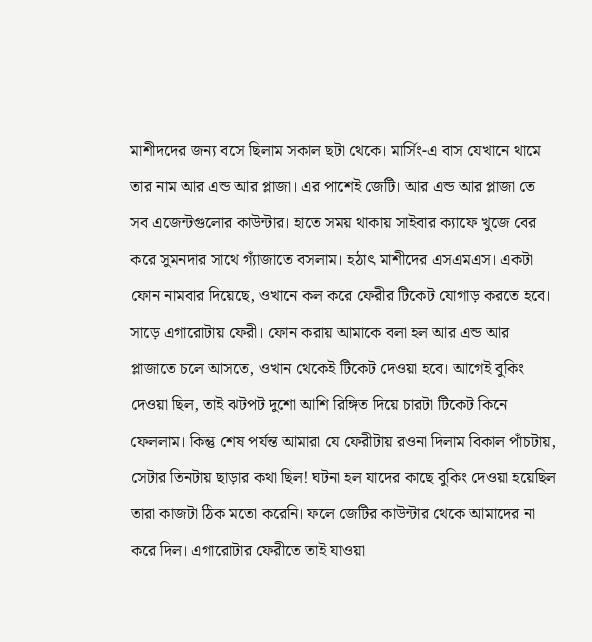মাশীদদের জন্য বসে ছিলাম সকাল ছটা থেকে। মার্সিং-এ বাস যেখানে থামে তার নাম আর এন্ড আর প্লাজা। এর পাশেই জেটি। আর এন্ড আর প্লাজা তে সব এজেন্টগুলোর কাউন্টার। হাতে সময় থাকায় সাইবার ক্যাফে খুজে বের করে সুমনদার সাথে গ্যাঁজাতে বসলাম। হঠাৎ মাশীদের এসএমএস। একটা ফোন নামবার দিয়েছে, ওখানে কল করে ফেরীর টিকেট যোগাড় করতে হবে। সাড়ে এগারোটায় ফেরী। ফোন করায় আমাকে বলা হল আর এন্ড আর প্লাজাতে চলে আসতে, ওখান থেকেই টিকেট দেওয়া হবে। আগেই বুকিং দেওয়া ছিল, তাই ঝটপট দুশো আশি রিঙ্গিত দিয়ে চারটা টিকেট কিনে ফেললাম। কিন্তু শেষ পর্যন্ত আমারা যে ফেরীটায় রওনা দিলাম বিকাল পাঁচটায়, সেটার তিনটায় ছাড়ার কথা ছিল! ঘটনা হল যাদের কাছে বুকিং দেওয়া হয়েছিল তারা কাজটা ঠিক মতো করেনি। ফলে জেটির কাউন্টার থেকে আমাদের না করে দিল। এগারোটার ফেরীতে তাই যাওয়া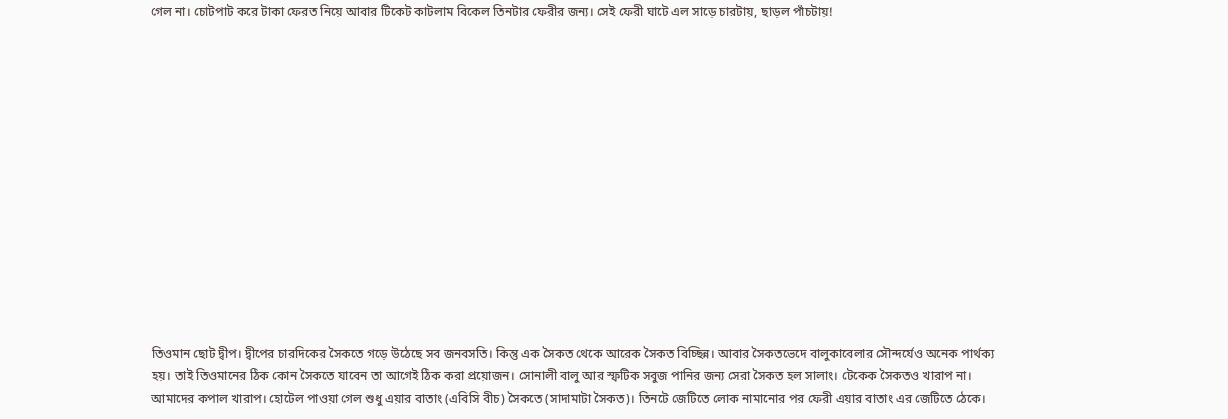গেল না। চোটপাট করে টাকা ফেরত নিয়ে আবার টিকেট কাটলাম বিকেল তিনটার ফেরীর জন্য। সেই ফেরী ঘাটে এল সাড়ে চারটায়, ছাড়ল পাঁচটায়!














তিওমান ছোট দ্বীপ। দ্বীপের চারদিকের সৈকতে গড়ে উঠেছে সব জনবসতি। কিন্তু এক সৈকত থেকে আরেক সৈকত বিচ্ছিন্ন। আবার সৈকতভেদে বালুকাবেলার সৌন্দর্যেও অনেক পার্থক্য হয়। তাই তিওমানের ঠিক কোন সৈকতে যাবেন তা আগেই ঠিক করা প্রয়োজন। সোনালী বালু আর স্ফটিক সবুজ পানির জন্য সেরা সৈকত হল সালাং। টেকেক সৈকতও খারাপ না। আমাদের কপাল খারাপ। হোটেল পাওয়া গেল শুধু এয়ার বাতাং (এবিসি বীচ) সৈকতে (সাদামাটা সৈকত)। তিনটে জেটিতে লোক নামানোর পর ফেরী এয়ার বাতাং এর জেটিতে ঠেকে।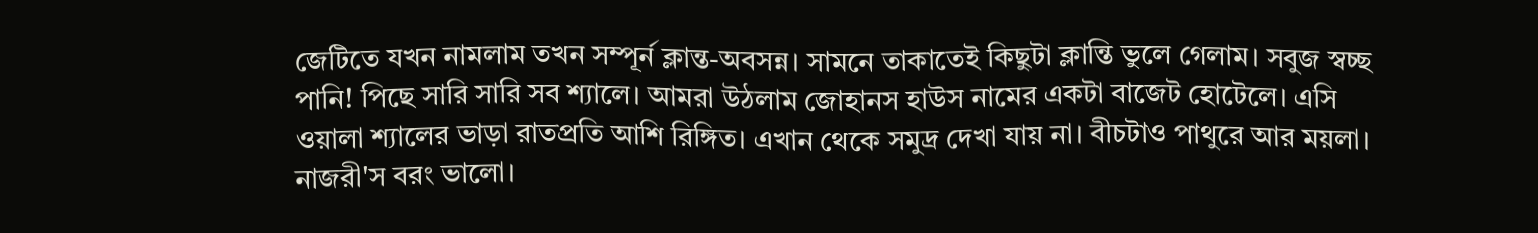জেটিতে যখন নামলাম তখন সম্পূর্ন ক্লান্ত-অবসন্ন। সামনে তাকাতেই কিছুটা ক্লান্তি ভুলে গেলাম। সবুজ স্বচ্ছ পানি! পিছে সারি সারি সব শ্যালে। আমরা উঠলাম জোহানস হাউস নামের একটা বাজেট হোটেলে। এসি ওয়ালা শ্যালের ভাড়া রাতপ্রতি আশি রিঙ্গিত। এখান থেকে সমুদ্র দেখা যায় না। বীচটাও পাথুরে আর ময়লা। নাজরী'স বরং ভালো।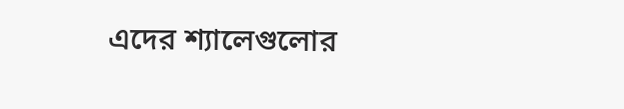এদের শ্যালেগুলোর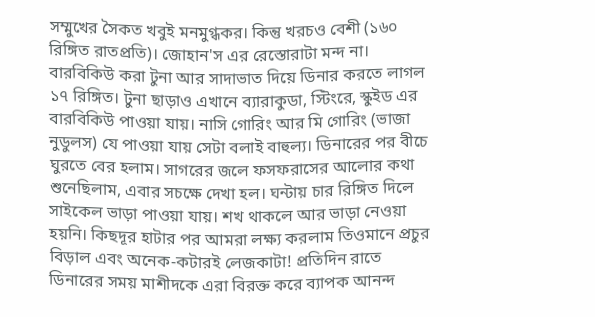সম্মুখের সৈকত খবুই মনমুগ্ধকর। কিন্তু খরচও বেশী (১৬০ রিঙ্গিত রাতপ্রতি)। জোহান'স এর রেস্তোরাটা মন্দ না। বারবিকিউ করা টুনা আর সাদাভাত দিয়ে ডিনার করতে লাগল ১৭ রিঙ্গিত। টুনা ছাড়াও এখানে ব্যারাকুডা, স্টিংরে, স্কুইড এর বারবিকিউ পাওয়া যায়। নাসি গোরিং আর মি গোরিং (ভাজা নুডুলস) যে পাওয়া যায় সেটা বলাই বাহুল্য। ডিনারের পর বীচে ঘুরতে বের হলাম। সাগরের জলে ফসফরাসের আলোর কথা শুনেছিলাম, এবার সচক্ষে দেখা হল। ঘন্টায় চার রিঙ্গিত দিলে সাইকেল ভাড়া পাওয়া যায়। শখ থাকলে আর ভাড়া নেওয়া হয়নি। কিছদূর হাটার পর আমরা লক্ষ্য করলাম তিওমানে প্রচুর বিড়াল এবং অনেক-কটারই লেজকাটা! প্রতিদিন রাতে ডিনারের সময় মাশীদকে এরা বিরক্ত করে ব্যাপক আনন্দ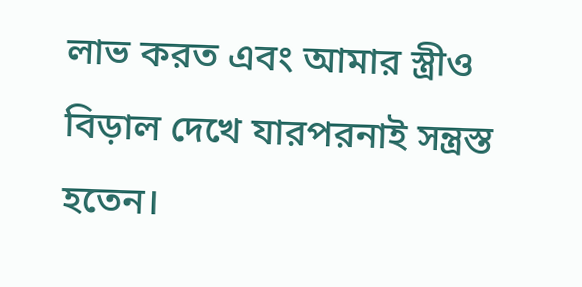লাভ করত এবং আমার স্ত্রীও বিড়াল দেখে যারপরনাই সন্ত্রস্ত হতেন।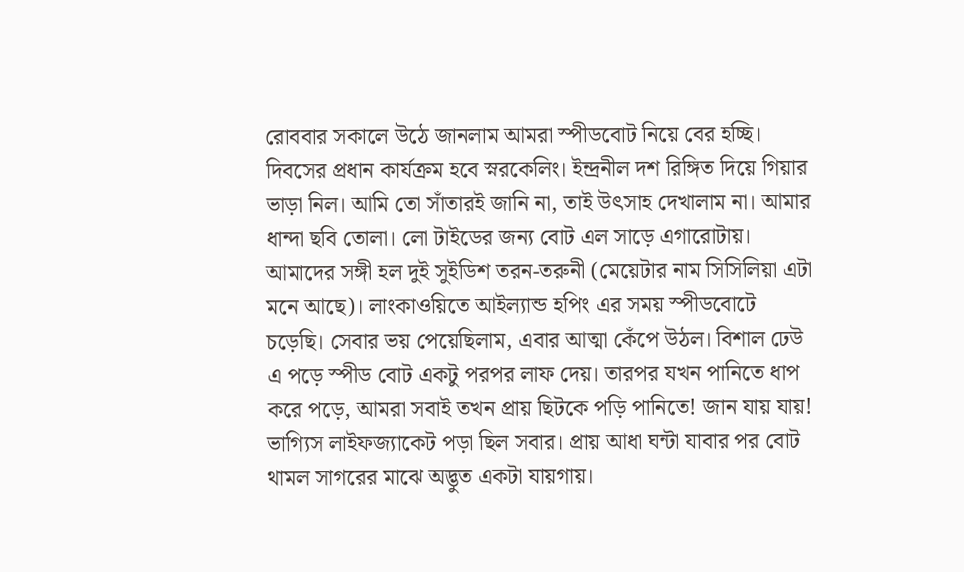রোববার সকালে উঠে জানলাম আমরা স্পীডবোট নিয়ে বের হচ্ছি। দিবসের প্রধান কার্যক্রম হবে স্নরকেলিং। ইন্দ্রনীল দশ রিঙ্গিত দিয়ে গিয়ার ভাড়া নিল। আমি তো সাঁতারই জানি না, তাই উৎসাহ দেখালাম না। আমার ধান্দা ছবি তোলা। লো টাইডের জন্য বোট এল সাড়ে এগারোটায়। আমাদের সঙ্গী হল দুই সুইডিশ তরন-তরুনী (মেয়েটার নাম সিসিলিয়া এটা মনে আছে)। লাংকাওয়িতে আইল্যান্ড হপিং এর সময় স্পীডবোটে চড়েছি। সেবার ভয় পেয়েছিলাম, এবার আত্মা কেঁপে উঠল। বিশাল ঢেউ এ পড়ে স্পীড বোট একটু পরপর লাফ দেয়। তারপর যখন পানিতে ধাপ করে পড়ে, আমরা সবাই তখন প্রায় ছিটকে পড়ি পানিতে! জান যায় যায়! ভাগ্যিস লাইফজ্যাকেট পড়া ছিল সবার। প্রায় আধা ঘন্টা যাবার পর বোট থামল সাগরের মাঝে অদ্ভুত একটা যায়গায়।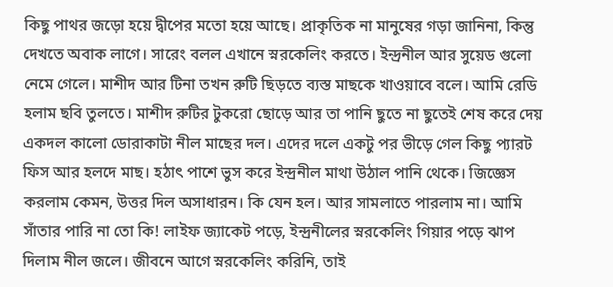কিছু পাথর জড়ো হয়ে দ্বীপের মতো হয়ে আছে। প্রাকৃতিক না মানুষের গড়া জানিনা, কিন্তু দেখতে অবাক লাগে। সারেং বলল এখানে স্নরকেলিং করতে। ইন্দ্রনীল আর সুয়েড গুলো নেমে গেলে। মাশীদ আর টিনা তখন রুটি ছিড়তে ব্যস্ত মাছকে খাওয়াবে বলে। আমি রেডি হলাম ছবি তুলতে। মাশীদ রুটির টুকরো ছোড়ে আর তা পানি ছুতে না ছুতেই শেষ করে দেয় একদল কালো ডোরাকাটা নীল মাছের দল। এদের দলে একটু পর ভীড়ে গেল কিছু প্যারট ফিস আর হলদে মাছ। হঠাৎ পাশে ভুস করে ইন্দ্রনীল মাথা উঠাল পানি থেকে। জিজ্ঞেস করলাম কেমন, উত্তর দিল অসাধারন। কি যেন হল। আর সামলাতে পারলাম না। আমি সাঁতার পারি না তো কি! লাইফ জ্যাকেট পড়ে, ইন্দ্রনীলের স্নরকেলিং গিয়ার পড়ে ঝাপ দিলাম নীল জলে। জীবনে আগে স্নরকেলিং করিনি, তাই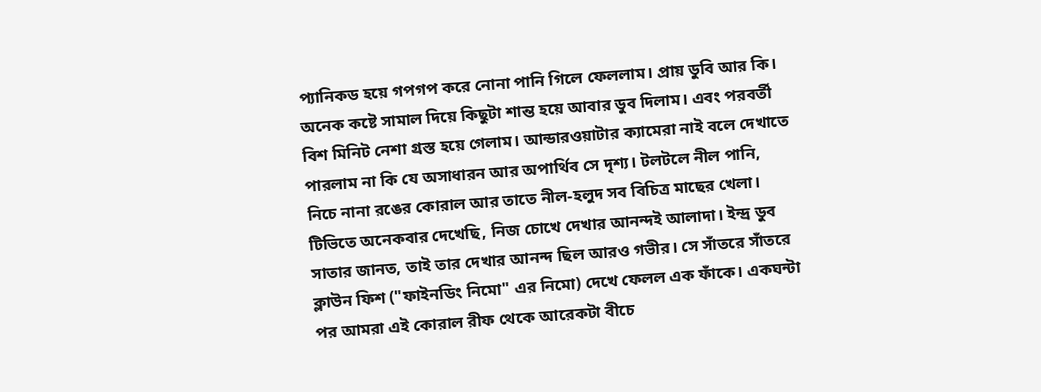প্যানিকড হয়ে গপগপ করে নোনা পানি গিলে ফেললাম। প্রায় ডুবি আর কি। অনেক কষ্টে সামাল দিয়ে কিছুটা শান্ত হয়ে আবার ডুব দিলাম। এবং পরবর্তী বিশ মিনিট নেশা গ্রস্ত হয়ে গেলাম। আন্ডারওয়াটার ক্যামেরা নাই বলে দেখাতে পারলাম না কি যে অসাধারন আর অপার্থিব সে দৃশ্য। টলটলে নীল পানি, নিচে নানা রঙের কোরাল আর তাতে নীল-হলুদ সব বিচিত্র মাছের খেলা। টিভিতে অনেকবার দেখেছি, নিজ চোখে দেখার আনন্দই আলাদা। ইন্দ্র ডুব সাতার জানত, তাই তার দেখার আনন্দ ছিল আরও গভীর। সে সাঁতরে সাঁতরে ক্লাউন ফিশ ("ফাইনডিং নিমো" এর নিমো) দেখে ফেলল এক ফাঁকে। একঘন্টা পর আমরা এই কোরাল রীফ থেকে আরেকটা বীচে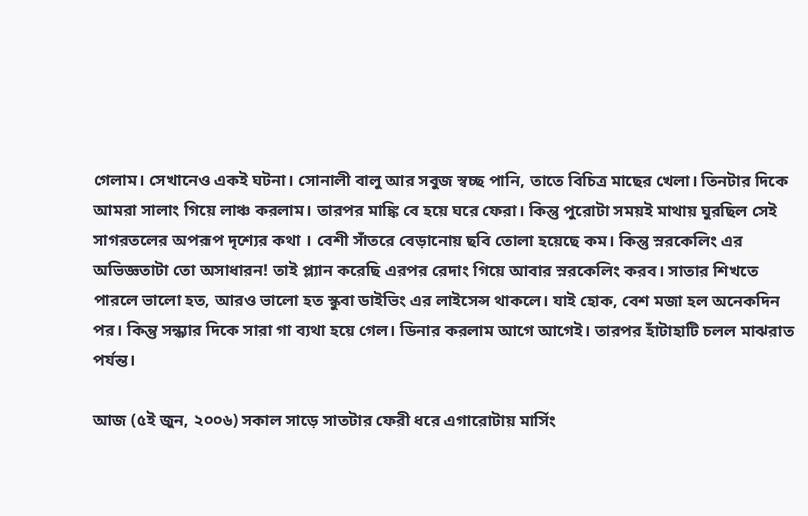গেলাম। সেখানেও একই ঘটনা। সোনালী বালু আর সবুজ স্বচ্ছ পানি, তাতে বিচিত্র মাছের খেলা। তিনটার দিকে আমরা সালাং গিয়ে লাঞ্চ করলাম। তারপর মাঙ্কি বে হয়ে ঘরে ফেরা। কিন্তু পুরোটা সময়ই মাথায় ঘুরছিল সেই সাগরতলের অপরূপ দৃশ্যের কথা । বেশী সাঁতরে বেড়ানোয় ছবি তোলা হয়েছে কম। কিন্তু স্নরকেলিং এর অভিজ্ঞতাটা তো অসাধারন! তাই প্ল্যান করেছি এরপর রেদাং গিয়ে আবার স্নরকেলিং করব। সাতার শিখতে পারলে ভালো হত, আরও ভালো হত স্কুবা ডাইভিং এর লাইসেন্স থাকলে। যাই হোক, বেশ মজা হল অনেকদিন পর। কিন্তু সন্ধ্যার দিকে সারা গা ব্যথা হয়ে গেল। ডিনার করলাম আগে আগেই। তারপর হাঁটাহাটি চলল মাঝরাত পর্যন্ত।

আজ (৫ই জুন, ২০০৬) সকাল সাড়ে সাতটার ফেরী ধরে এগারোটায় মার্সিং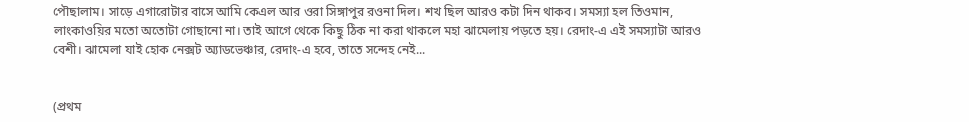পৌছালাম। সাড়ে এগারোটার বাসে আমি কেএল আর ওরা সিঙ্গাপুর রওনা দিল। শখ ছিল আরও কটা দিন থাকব। সমস্যা হল তিওমান, লাংকাওয়ির মতো অতোটা গোছানো না। তাই আগে থেকে কিছু ঠিক না করা থাকলে মহা ঝামেলায় পড়তে হয়। রেদাং-এ এই সমস্যাটা আরও বেশী। ঝামেলা যাই হোক নেক্সট অ্যাডভেঞ্চার, রেদাং-এ হবে, তাতে সন্দেহ নেই...


(প্রথম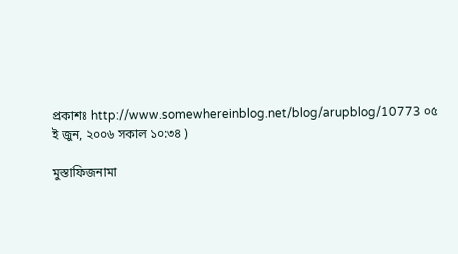প্রকাশঃ http://www.somewhereinblog.net/blog/arupblog/10773 ০৫ ই জুন, ২০০৬ সকাল ১০:৩৪ )

মুস্তাফিজনামা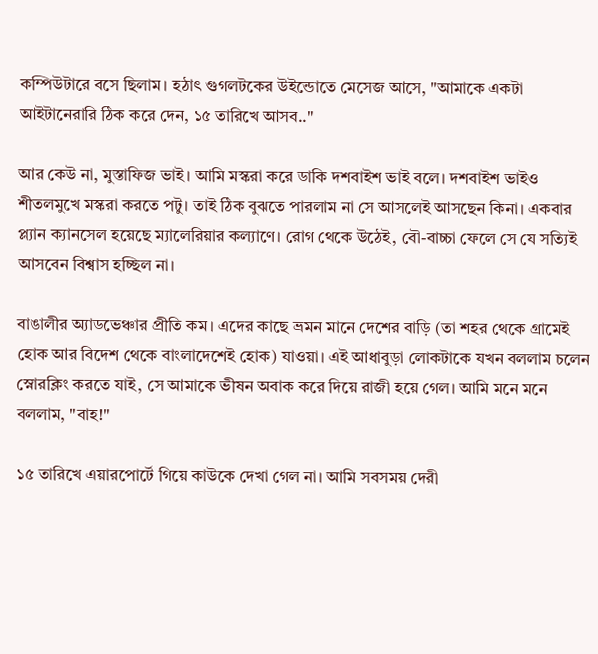কম্পিউটারে বসে ছিলাম। হঠাৎ গুগলটকের উইন্ডোতে মেসেজ আসে, "আমাকে একটা আইটানেরারি ঠিক করে দেন, ১৫ তারিখে আসব.."

আর কেউ না, মুস্তাফিজ ভাই। আমি মস্করা করে ডাকি দশবাইশ ভাই বলে। দশবাইশ ভাইও শীতলমুখে মস্করা করতে পটু। তাই ঠিক বুঝতে পারলাম না সে আসলেই আসছেন কিনা। একবার প্ল্যান ক্যানসেল হয়েছে ম্যালেরিয়ার কল্যাণে। রোগ থেকে উঠেই, বৌ-বাচ্চা ফেলে সে যে সত্যিই আসবেন বিশ্বাস হচ্ছিল না।

বাঙালীর অ্যাডভেঞ্চার প্রীতি কম। এদের কাছে ভ্রমন মানে দেশের বাড়ি (তা শহর থেকে গ্রামেই হোক আর বিদেশ থেকে বাংলাদেশেই হোক) যাওয়া। এই আধাবুড়া লোকটাকে যখন বললাম চলেন স্নোরক্লিং করতে যাই, সে আমাকে ভীষন অবাক করে দিয়ে রাজী হয়ে গেল। আমি মনে মনে বললাম, "বাহ!"

১৫ তারিখে এয়ারপোর্টে গিয়ে কাউকে দেখা গেল না। আমি সবসময় দেরী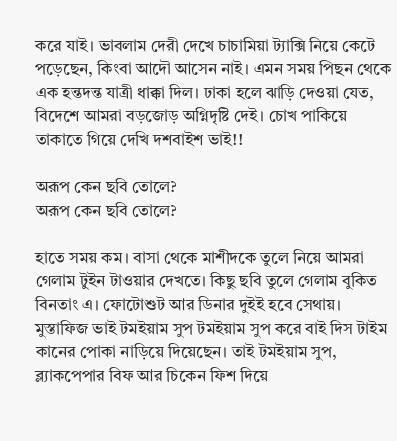করে যাই। ভাবলাম দেরী দেখে চাচামিয়া ট্যাক্সি নিয়ে কেটে পড়েছেন, কিংবা আদৌ আসেন নাই। এমন সময় পিছন থেকে এক হন্তদন্ত যাত্রী ধাক্কা দিল। ঢাকা হলে ঝাড়ি দেওয়া যেত, বিদেশে আমরা বড়জোড় অগ্নিদৃষ্টি দেই। চোখ পাকিয়ে তাকাতে গিয়ে দেখি দশবাইশ ভাই!!

অরূপ কেন ছবি তোলে?
অরূপ কেন ছবি তোলে?

হাতে সময় কম। বাসা থেকে মাশীদকে তুলে নিয়ে আমরা গেলাম টুইন টাওয়ার দেখতে। কিছু ছবি তুলে গেলাম বুকিত বিনতাং এ। ফোটোশুট আর ডিনার দুইই হবে সেথায়। মুস্তাফিজ ভাই টমইয়াম সুপ টমইয়াম সুপ করে বাই দিস টাইম কানের পোকা নাড়িয়ে দিয়েছেন। তাই টমইয়াম সুপ, ব্ল্যাকপেপার বিফ আর চিকেন ফিশ দিয়ে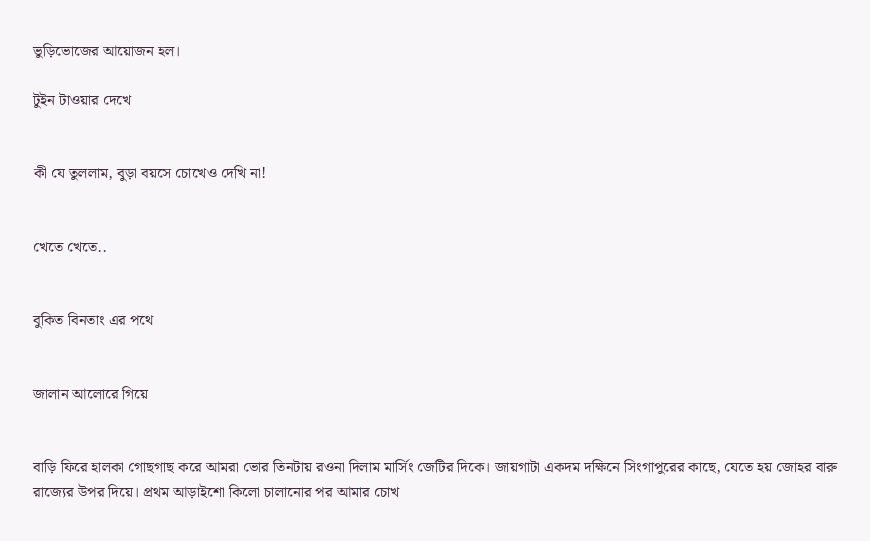ভুড়িভোজের আয়োজন হল।

টুইন টাওয়ার দেখে


কী যে তুললাম, বুড়া বয়সে চোখেও দেখি না!


খেতে খেতে..


বুকিত বিনতাং এর পথে


জালান আলোরে গিয়ে


বাড়ি ফিরে হালকা গোছগাছ করে আমরা ভোর তিনটায় রওনা দিলাম মার্সিং জেটির দিকে। জায়গাটা একদম দক্ষিনে সিংগাপুরের কাছে, যেতে হয় জোহর বারু রাজ্যের উপর দিয়ে। প্রথম আড়াইশো কিলো চালানোর পর আমার চোখ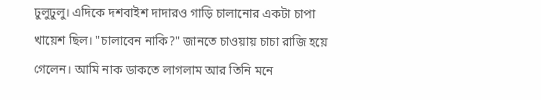ঢুলুঢুলু। এদিকে দশবাইশ দাদারও গাড়ি চালানোর একটা চাপা খায়েশ ছিল। "চালাবেন নাকি?" জানতে চাওয়ায় চাচা রাজি হয়ে গেলেন। আমি নাক ডাকতে লাগলাম আর তিনি মনে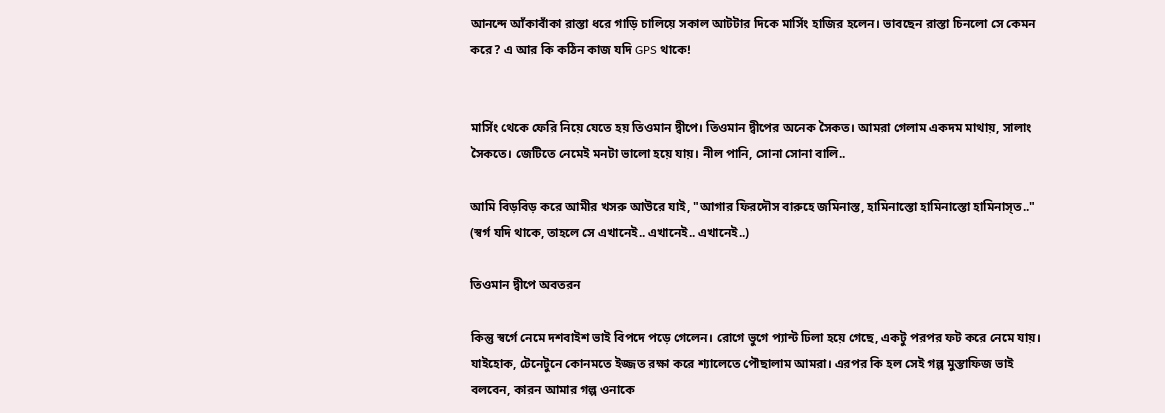আনন্দে আঁকাবাঁকা রাস্তা ধরে গাড়ি চালিয়ে সকাল আটটার দিকে মার্সিং হাজির হলেন। ভাবছেন রাস্তা চিনলো সে কেমন করে? এ আর কি কঠিন কাজ যদি GPS থাকে!


মার্সিং থেকে ফেরি নিয়ে যেতে হয় তিওমান দ্বীপে। তিওমান দ্বীপের অনেক সৈকত। আমরা গেলাম একদম মাথায়, সালাং সৈকতে। জেটিতে নেমেই মনটা ভালো হয়ে যায়। নীল পানি, সোনা সোনা বালি..

আমি বিড়বিড় করে আমীর খসরু আউরে যাই, "আগার ফিরদৌস বারুহে জমিনাস্ত, হামিনাস্তো হামিনাস্তো হামিনাস্‌ত.." (স্বর্গ যদি থাকে, তাহলে সে এখানেই.. এখানেই.. এখানেই..)

তিওমান দ্বীপে অবতরন

কিন্তু স্বর্গে নেমে দশবাইশ ভাই বিপদে পড়ে গেলেন। রোগে ভুগে প্যান্ট ঢিলা হয়ে গেছে, একটু পরপর ফট করে নেমে যায়। যাইহোক, টেনেটুনে কোনমতে ইজ্জত রক্ষা করে শ্যালেতে পৌছালাম আমরা। এরপর কি হল সেই গল্প মুস্তাফিজ ভাই বলবেন, কারন আমার গল্প ওনাকে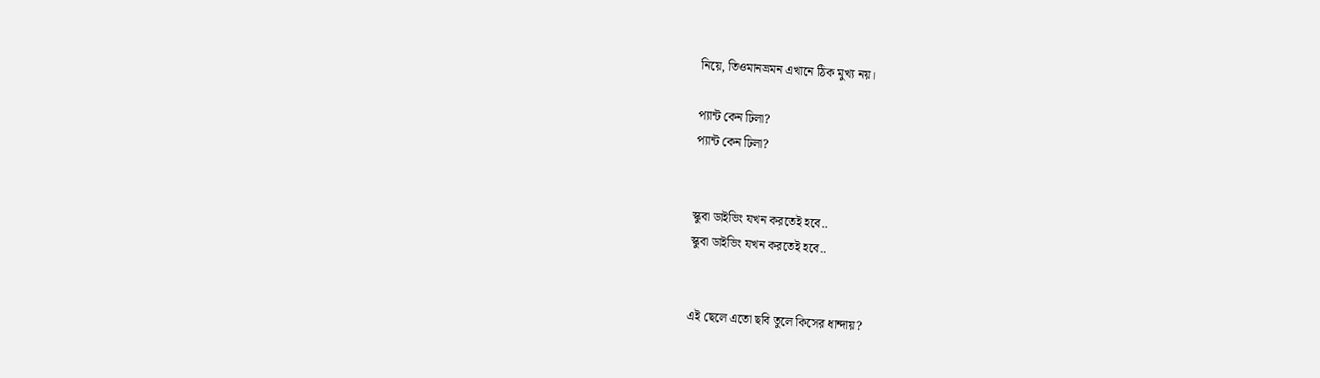নিয়ে, তিওমানভ্রমন এখানে ঠিক মুখ্য নয়।

প্যান্ট কেন ঢিলা?
প্যান্ট কেন ঢিলা?


স্কুবা ডাইভিং যখন করতেই হবে..
স্কুবা ডাইভিং যখন করতেই হবে..


এই ছেলে এতো ছবি তুলে কিসের ধান্দায়?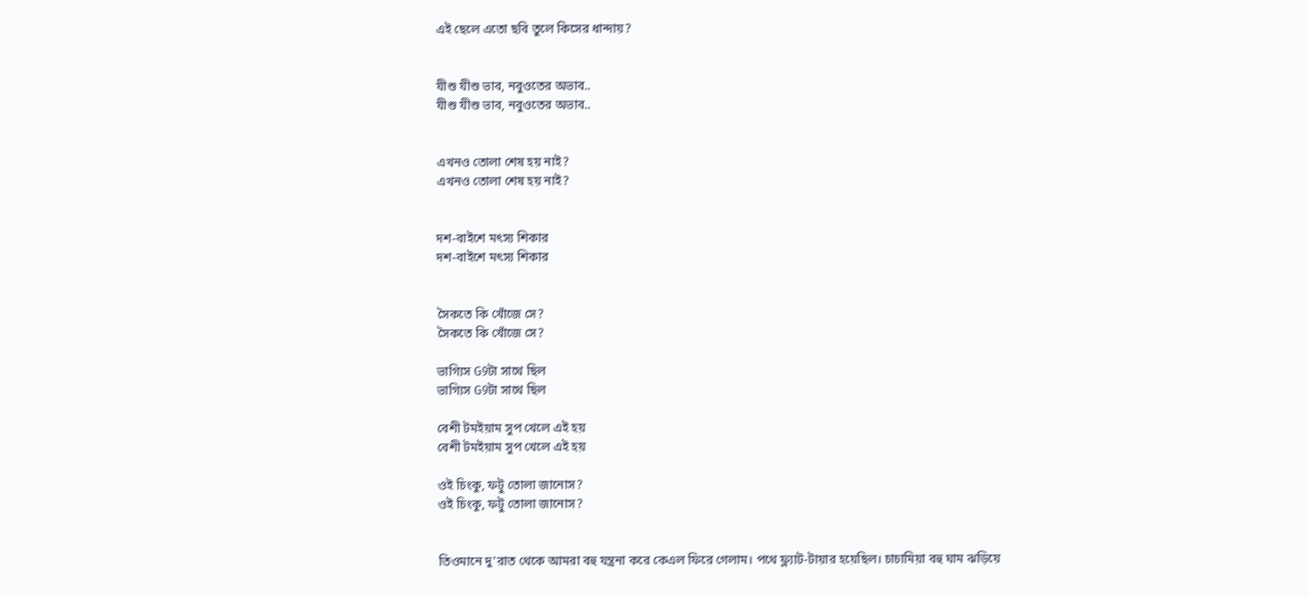এই ছেলে এতো ছবি তুলে কিসের ধান্দায়?


যীশু যীশু ভাব, নবুওতের অভাব..
যীশু যীশু ভাব, নবুওতের অভাব..


এখনও তোলা শেষ হয় নাই?
এখনও তোলা শেষ হয় নাই?


দশ-বাইশে মৎস্য শিকার
দশ-বাইশে মৎস্য শিকার


সৈকতে কি খোঁজে সে?
সৈকতে কি খোঁজে সে?

ভাগ্যিস G9টা সাথে ছিল
ভাগ্যিস G9টা সাথে ছিল

বেশী টমইয়াম সুপ খেলে এই হয়
বেশী টমইয়াম সুপ খেলে এই হয়

ওই চিংকু, ফটু তোলা জানোস?
ওই চিংকু, ফটু তোলা জানোস?


তিওমানে দু'রাত থেকে আমরা বহু যন্ত্রনা করে কেএল ফিরে গেলাম। পথে ফ্ল্যাট-টায়ার হয়েছিল। চাচামিয়া বহু ঘাম ঝড়িয়ে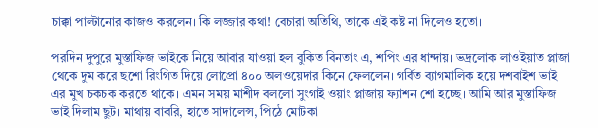চাক্কা পাল্টানোর কাজও করলেন। কি লজ্জার কথা! বেচারা অতিথি, তাকে এই কষ্ট না দিলেও হতো।

পরদিন দুপুরে মুস্তাফিজ ভাইকে নিয়ে আবার যাওয়া হল বুকিত বিনতাং এ, শপিং এর ধান্দায়। ভদ্রলোক লাওইয়াত প্লাজা থেকে দুম করে ছশো রিংগিত দিয়ে লোপ্রো ৪০০ অলওয়েদার কিনে ফেললেন। গর্বিত ব্যাগমালিক হয়ে দশবাইশ ভাই এর মুখ চকচক করতে থাকে। এমন সময় মাশীদ বললো সুংগাই ওয়াং প্লাজায় ফ্যাশন শো হচ্ছে। আমি আর মুস্তাফিজ ভাই দিলাম ছুট। মাথায় বাবরি, হাতে সাদালেন্স, পিঠে মোটকা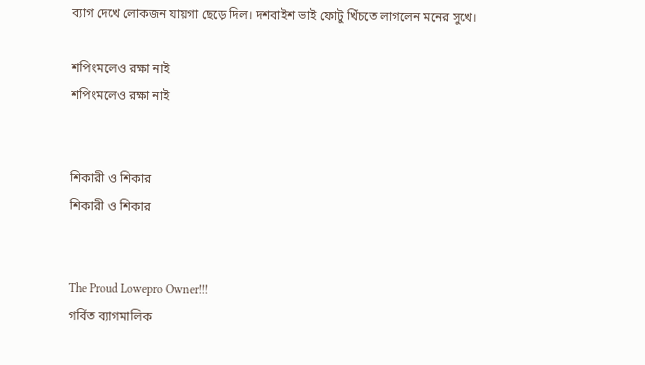ব্যাগ দেখে লোকজন যায়গা ছেড়ে দিল। দশবাইশ ভাই ফোটু খিঁচতে লাগলেন মনের সুখে।

শপিংমলেও রক্ষা নাই
শপিংমলেও রক্ষা নাই


শিকারী ও শিকার
শিকারী ও শিকার


The Proud Lowepro Owner!!!
গর্বিত ব্যাগমালিক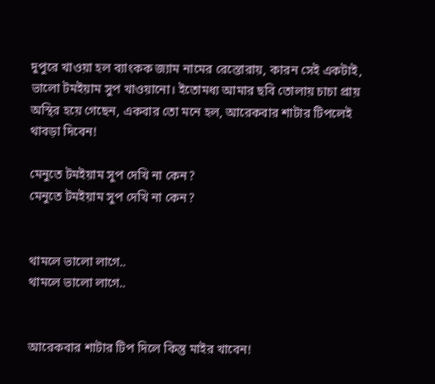দুপুরে খাওয়া হল ব্যাংকক জ্যাম নামের রেস্তোরায়, কারন সেই একটাই, ভালো টমইয়াম সুপ খাওয়ানো। ইতোমধ্য আমার ছবি তোলায় চাচা প্রায় অস্থির হয়ে গেছেন, একবার তো মনে হল, আরেকবার শাটার টিপলেই থাবড়া দিবেন!

মেনুতে টমইয়াম সুপ দেখি না কেন?
মেনুতে টমইয়াম সুপ দেখি না কেন?


থামলে ভালো লাগে..
থামলে ভালো লাগে..


আরেকবার শাটার টিপ দিলে কিন্তু মাইর খাবেন!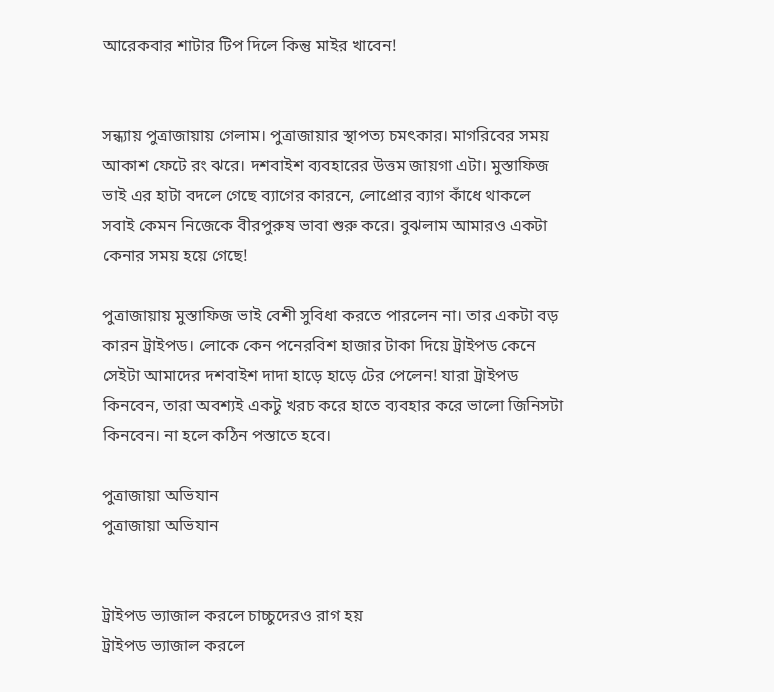আরেকবার শাটার টিপ দিলে কিন্তু মাইর খাবেন!


সন্ধ্যায় পুত্রাজায়ায় গেলাম। পুত্রাজায়ার স্থাপত্য চমৎকার। মাগরিবের সময় আকাশ ফেটে রং ঝরে। দশবাইশ ব্যবহারের উত্তম জায়গা এটা। মুস্তাফিজ ভাই এর হাটা বদলে গেছে ব্যাগের কারনে, লোপ্রোর ব্যাগ কাঁধে থাকলে সবাই কেমন নিজেকে বীরপুরুষ ভাবা শুরু করে। বুঝলাম আমারও একটা কেনার সময় হয়ে গেছে!

পুত্রাজায়ায় মুস্তাফিজ ভাই বেশী সুবিধা করতে পারলেন না। তার একটা বড় কারন ট্রাইপড। লোকে কেন পনেরবিশ হাজার টাকা দিয়ে ট্রাইপড কেনে সেইটা আমাদের দশবাইশ দাদা হাড়ে হাড়ে টের পেলেন! যারা ট্রাইপড কিনবেন, তারা অবশ্যই একটু খরচ করে হাতে ব্যবহার করে ভালো জিনিসটা কিনবেন। না হলে কঠিন পস্তাতে হবে।

পুত্রাজায়া অভিযান
পুত্রাজায়া অভিযান


ট্রাইপড ভ্যাজাল করলে চাচ্চুদেরও রাগ হয়
ট্রাইপড ভ্যাজাল করলে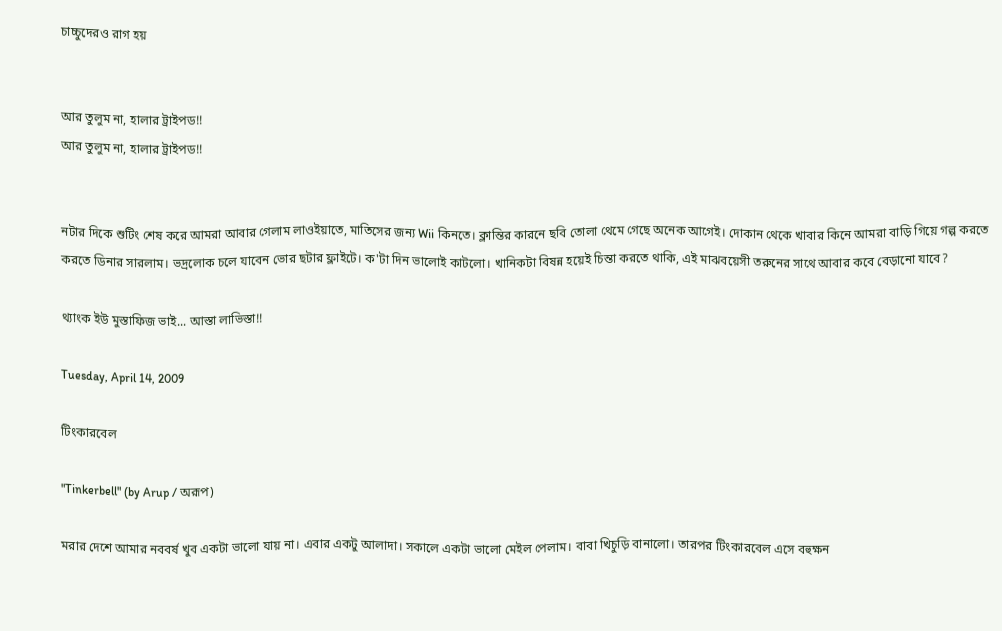চাচ্চুদেরও রাগ হয়


আর তুলুম না, হালার ট্রাইপড!!
আর তুলুম না, হালার ট্রাইপড!!


নটার দিকে শুটিং শেষ করে আমরা আবার গেলাম লাওইয়াতে, মাতিসের জন্য Wii কিনতে। ক্লান্তির কারনে ছবি তোলা থেমে গেছে অনেক আগেই। দোকান থেকে খাবার কিনে আমরা বাড়ি গিয়ে গল্প করতে করতে ডিনার সারলাম। ভদ্রলোক চলে যাবেন ভোর ছটার ফ্লাইটে। ক'টা দিন ভালোই কাটলো। খানিকটা বিষন্ন হয়েই চিন্তা করতে থাকি, এই মাঝবয়েসী তরুনের সাথে আবার কবে বেড়ানো যাবে?

থ্যাংক ইউ মুস্তাফিজ ভাই... আস্তা লাভিস্তা!!

Tuesday, April 14, 2009

টিংকারবেল

"Tinkerbell" (by Arup / অরূপ)

মরার দেশে আমার নববর্ষ খুব একটা ভালো যায় না। এবার একটু আলাদা। সকালে একটা ভালো মেইল পেলাম। বাবা খিচুড়ি বানালো। তারপর টিংকারবেল এসে বহুক্ষন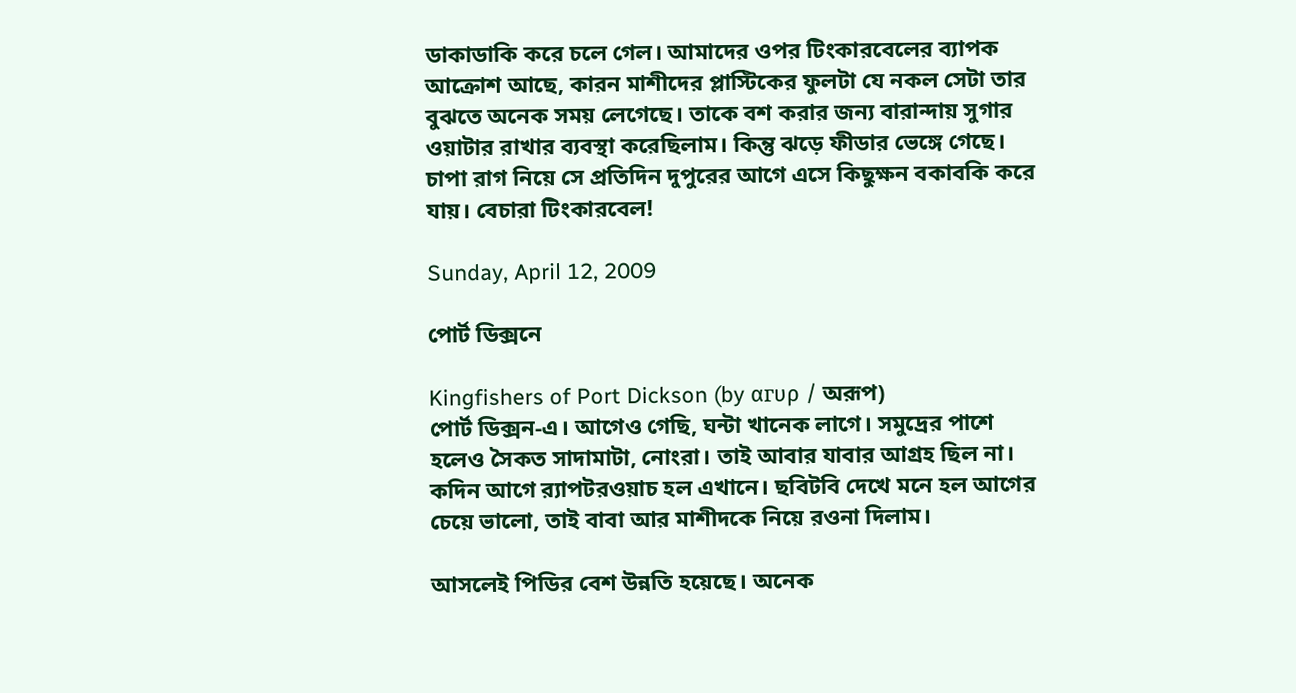ডাকাডাকি করে চলে গেল। আমাদের ওপর টিংকারবেলের ব্যাপক আক্রোশ আছে, কারন মাশীদের প্লাস্টিকের ফুলটা যে নকল সেটা তার বুঝতে অনেক সময় লেগেছে। তাকে বশ করার জন্য বারান্দায় সুগার ওয়াটার রাখার ব্যবস্থা করেছিলাম। কিন্তু ঝড়ে ফীডার ভেঙ্গে গেছে। চাপা রাগ নিয়ে সে প্রতিদিন দুপুরের আগে এসে কিছুক্ষন বকাবকি করে যায়। বেচারা টিংকারবেল!

Sunday, April 12, 2009

পোর্ট ডিক্সনে

Kingfishers of Port Dickson (by αгυρ / অরূপ)
পোর্ট ডিক্সন-এ। আগেও গেছি, ঘন্টা খানেক লাগে। সমুদ্রের পাশে হলেও সৈকত সাদামাটা, নোংরা। তাই আবার যাবার আগ্রহ ছিল না। কদিন আগে র‌্যাপটরওয়াচ হল এখানে। ছবিটবি দেখে মনে হল আগের চেয়ে ভালো, তাই বাবা আর মাশীদকে নিয়ে রওনা দিলাম।

আসলেই পিডির বেশ উন্নতি হয়েছে। অনেক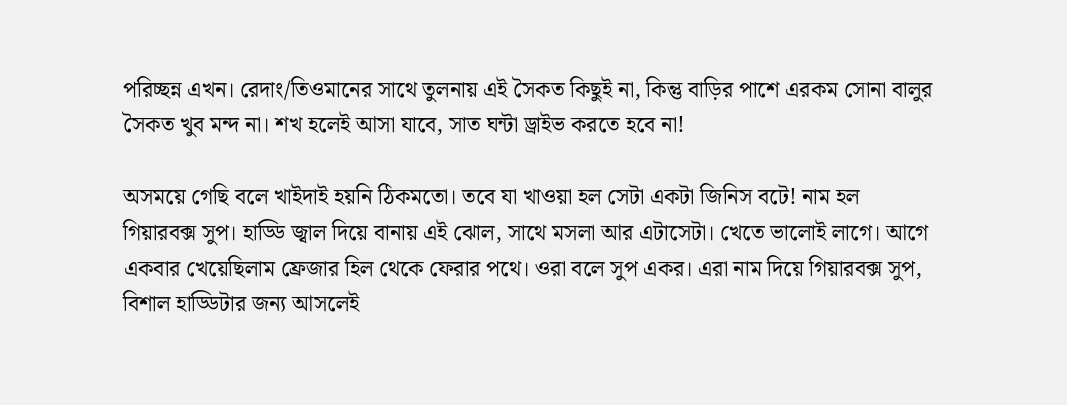পরিচ্ছন্ন এখন। রেদাং/তিওমানের সাথে তুলনায় এই সৈকত কিছুই না, কিন্তু বাড়ির পাশে এরকম সোনা বালুর সৈকত খুব মন্দ না। শখ হলেই আসা যাবে, সাত ঘন্টা ড্রাইভ করতে হবে না!

অসময়ে গেছি বলে খাইদাই হয়নি ঠিকমতো। তবে যা খাওয়া হল সেটা একটা জিনিস বটে! নাম হল গিয়ারবক্স সুপ। হাড্ডি জ্বাল দিয়ে বানায় এই ঝোল, সাথে মসলা আর এটাসেটা। খেতে ভালোই লাগে। আগে একবার খেয়েছিলাম ফ্রেজার হিল থেকে ফেরার পথে। ওরা বলে সুপ একর। এরা নাম দিয়ে গিয়ারবক্স সুপ, বিশাল হাড্ডিটার জন্য আসলেই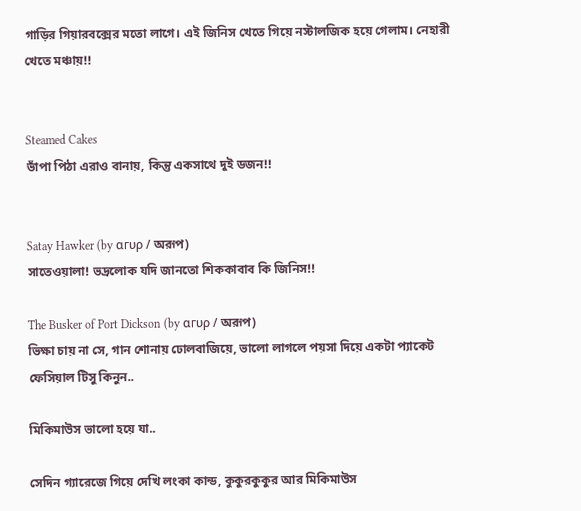গাড়ির গিয়ারবক্সের মতো লাগে। এই জিনিস খেতে গিয়ে নস্টালজিক হয়ে গেলাম। নেহারী খেতে মঞ্চায়!!


Steamed Cakes
ভাঁপা পিঠা এরাও বানায়, কিন্তু একসাথে দুই ডজন!!


Satay Hawker (by αгυρ / অরূপ)
সাতেওয়ালা! ভদ্রলোক যদি জানতো শিককাবাব কি জিনিস!!

The Busker of Port Dickson (by αгυρ / অরূপ)
ভিক্ষা চায় না সে, গান শোনায় ঢোলবাজিয়ে, ভালো লাগলে পয়সা দিয়ে একটা প্যাকেট ফেসিয়াল টিসু কিনুন..

মিকিমাউস ভালো হয়ে যা..

সেদিন গ্যারেজে গিয়ে দেখি লংকা কান্ড, কুকুরকুকুর আর মিকিমাউস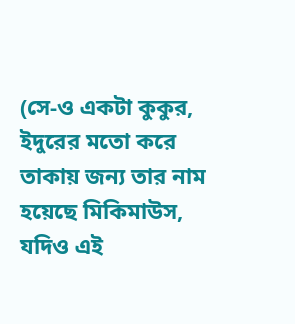(সে-ও একটা কুকুর, ইদুরের মতো করে তাকায় জন্য তার নাম হয়েছে মিকিমাউস, যদিও এই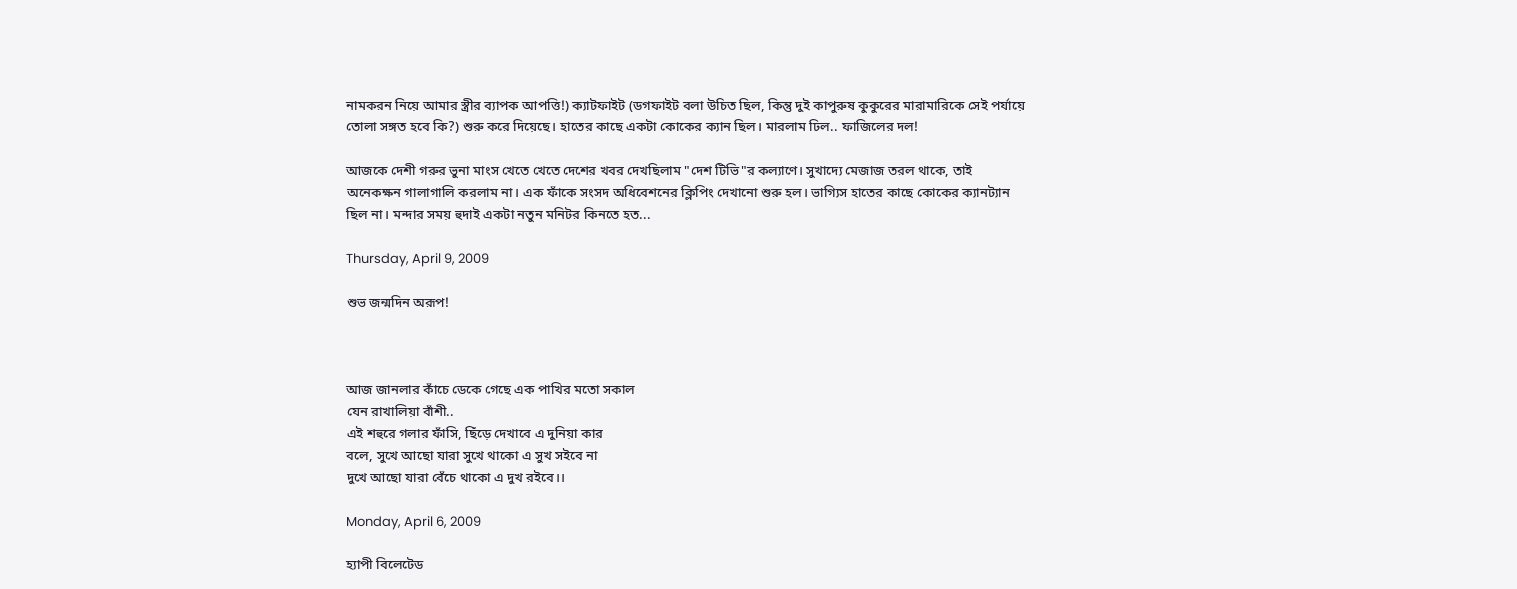নামকরন নিয়ে আমার স্ত্রীর ব্যাপক আপত্তি!) ক্যাটফাইট (ডগফাইট বলা উচিত ছিল, কিন্তু দুই কাপুরুষ কুকুরের মারামারিকে সেই পর্যায়ে তোলা সঙ্গত হবে কি?) শুরু করে দিয়েছে। হাতের কাছে একটা কোকের ক্যান ছিল। মারলাম ঢিল.. ফাজিলের দল!

আজকে দেশী গরুর ভুনা মাংস খেতে খেতে দেশের খবর দেখছিলাম "দেশ টিভি"র কল্যাণে। সুখাদ্যে মেজাজ তরল থাকে, তাই অনেকক্ষন গালাগালি করলাম না। এক ফাঁকে সংসদ অধিবেশনের ক্লিপিং দেখানো শুরু হল। ভাগ্যিস হাতের কাছে কোকের ক্যানট্যান ছিল না। মন্দার সময় হুদাই একটা নতুন মনিটর কিনতে হত...

Thursday, April 9, 2009

শুভ জন্মদিন অরূপ!



আজ জানলার কাঁচে ডেকে গেছে এক পাখির মতো সকাল
যেন রাখালিয়া বাঁশী..
এই শহুরে গলার ফাঁসি, ছিঁড়ে দেখাবে এ দুনিয়া কার
বলে, সুখে আছো যারা সুখে থাকো এ সুখ সইবে না
দুখে আছো যারা বেঁচে থাকো এ দুখ রইবে।।

Monday, April 6, 2009

হ্যাপী বিলেটেড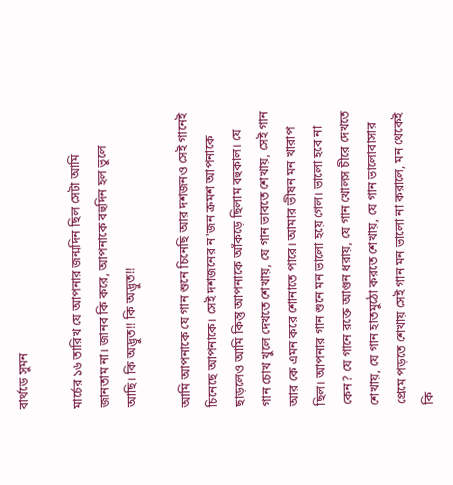বার্থডে সুমন

মার্চের ১৬ তারিখ যে আপনার জন্মদিন ছিল সেটা আমি জানতাম না। জানব কি করে, আপনাকে বহুদিন হল ভুলে আছি। কি অদ্ভুত!! কি অদ্ভুত!!

আমি আপনাকে যে গান শুনে চিনেছি আর দশজনও সেই গানেই চিনেছে আপনাকে। সেই দশজনের ন'জন ক্রমশ আপনাকে ছাড়লেও আমি কিন্তু আপনাকে আঁকড়ে ছিলাম বহুকাল। যে গান চোখ খুলে দেখতে শেখায়, যে গান ভাবতে শেখায়, সেই গান আর কে এমন করে শোনাতে পারে। আমার ভীষন মন খারাপ ছিল। আপনার গান শুনে মন ভালো হয়ে গেল। ভালো হবে না কেন? যে গানে রক্তে আগুন ধরায়, যে গান খোলস চীরে দেখতে শেখায়, যে গান হাতমুঠো করতে শেখায়, যে গান ভালোবাসার প্রেমে পড়তে শেখায় সেই গান মন ভালো না করালে, মন থেকেই কি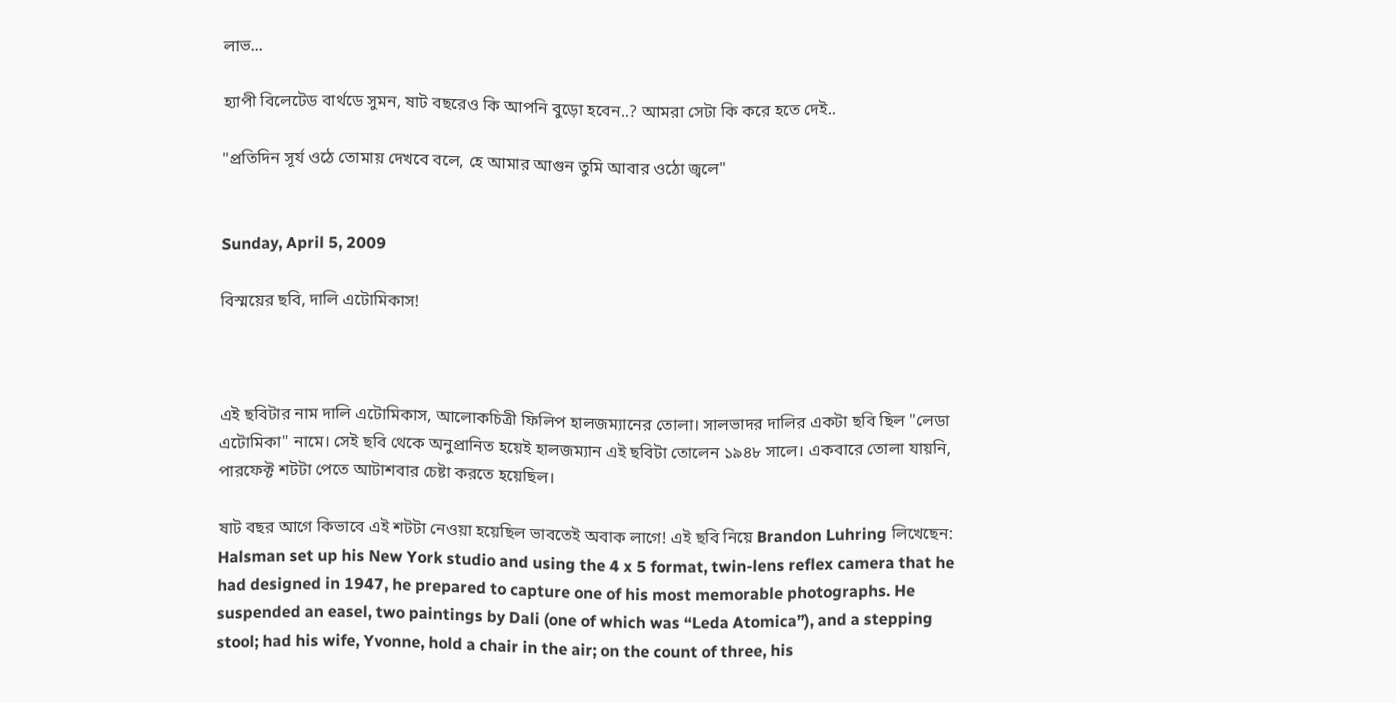লাভ...

হ্যাপী বিলেটেড বার্থডে সুমন, ষাট বছরেও কি আপনি বুড়ো হবেন..? আমরা সেটা কি করে হতে দেই..

"প্রতিদিন সূর্য ওঠে তোমায় দেখবে বলে, হে আমার আগুন তুমি আবার ওঠো জ্বলে"


Sunday, April 5, 2009

বিস্ময়ের ছবি, দালি এটোমিকাস!



এই ছবিটার নাম দালি এটোমিকাস, আলোকচিত্রী ফিলিপ হালজম্যানের তোলা। সালভাদর দালির একটা ছবি ছিল "লেডা এটোমিকা" নামে। সেই ছবি থেকে অনুপ্রানিত হয়েই হালজম্যান এই ছবিটা তোলেন ১৯৪৮ সালে। একবারে তোলা যায়নি, পারফেক্ট শটটা পেতে আটাশবার চেষ্টা করতে হয়েছিল।

ষাট বছর আগে কিভাবে এই শটটা নেওয়া হয়েছিল ভাবতেই অবাক লাগে! এই ছবি নিয়ে Brandon Luhring লিখেছেন:
Halsman set up his New York studio and using the 4 x 5 format, twin-lens reflex camera that he had designed in 1947, he prepared to capture one of his most memorable photographs. He suspended an easel, two paintings by Dali (one of which was “Leda Atomica”), and a stepping stool; had his wife, Yvonne, hold a chair in the air; on the count of three, his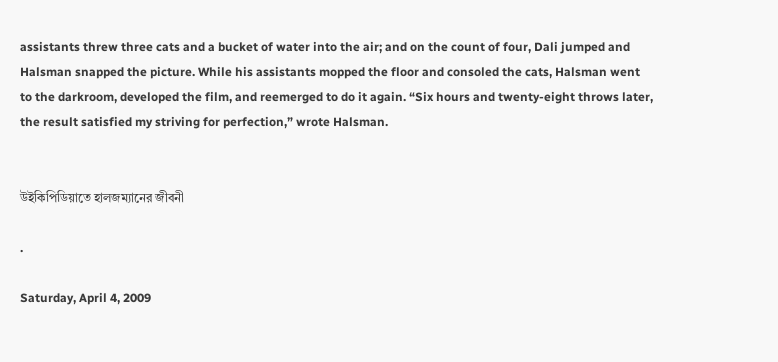assistants threw three cats and a bucket of water into the air; and on the count of four, Dali jumped and Halsman snapped the picture. While his assistants mopped the floor and consoled the cats, Halsman went to the darkroom, developed the film, and reemerged to do it again. “Six hours and twenty-eight throws later, the result satisfied my striving for perfection,” wrote Halsman.


উইকিপিডিয়াতে হালজম্যানের জীবনী

.

Saturday, April 4, 2009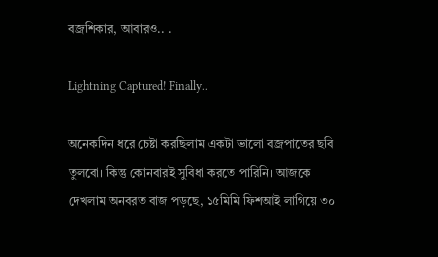বজ্রশিকার, আবারও.. .

Lightning Captured! Finally..

অনেকদিন ধরে চেষ্টা করছিলাম একটা ভালো বজ্রপাতের ছবি তুলবো। কিন্তু কোনবারই সুবিধা করতে পারিনি। আজকে দেখলাম অনবরত বাজ পড়ছে, ১৫মিমি ফিশআই লাগিয়ে ৩০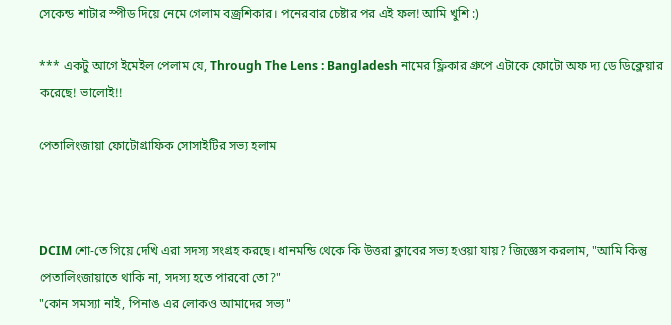সেকেন্ড শাটার স্পীড দিয়ে নেমে গেলাম বজ্রশিকার। পনেরবার চেষ্টার পর এই ফল! আমি খুশি :)

*** একটু আগে ইমেইল পেলাম যে, Through The Lens : Bangladesh নামের ফ্লিকার গ্রুপে এটাকে ফোটো অফ দ্য ডে ডিক্লেয়ার করেছে! ভালোই!!

পেতালিংজায়া ফোটোগ্রাফিক সোসাইটির সভ্য হলাম



DCIM শো-তে গিয়ে দেখি এরা সদস্য সংগ্রহ করছে। ধানমন্ডি থেকে কি উত্তরা ক্লাবের সভ্য হওয়া যায়? জিজ্ঞেস করলাম, "আমি কিন্তু পেতালিংজায়াতে থাকি না, সদস্য হতে পারবো তো?"
"কোন সমস্যা নাই, পিনাঙ এর লোকও আমাদের সভ্য"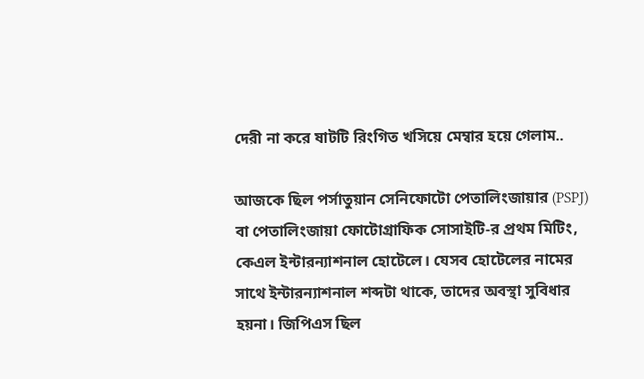দেরী না করে ষাটটি রিংগিত খসিয়ে মেম্বার হয়ে গেলাম..

আজকে ছিল পর্সাতুয়ান সেনিফোটো পেতালিংজায়ার (PSPJ) বা পেতালিংজায়া ফোটোগ্রাফিক সোসাইটি-র প্রথম মিটিং, কেএল ইন্টারন্যাশনাল হোটেলে। যেসব হোটেলের নামের সাথে ইন্টারন্যাশনাল শব্দটা থাকে, তাদের অবস্থা সুবিধার হয়না। জিপিএস ছিল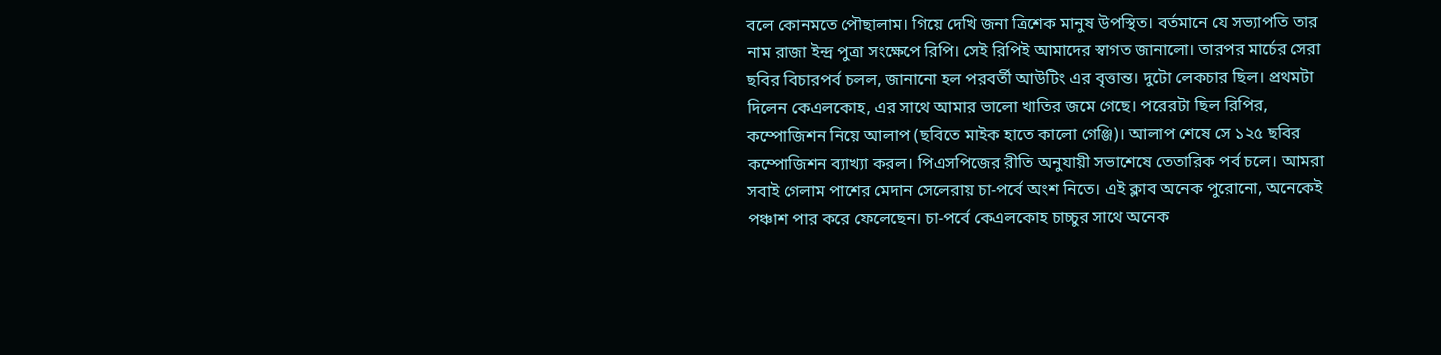বলে কোনমতে পৌছালাম। গিয়ে দেখি জনা ত্রিশেক মানুষ উপস্থিত। বর্তমানে যে সভ্যাপতি তার নাম রাজা ইন্দ্র পুত্রা সংক্ষেপে রিপি। সেই রিপিই আমাদের স্বাগত জানালো। তারপর মার্চের সেরা ছবির বিচারপর্ব চলল, জানানো হল পরবর্তী আউটিং এর বৃত্তান্ত। দুটো লেকচার ছিল। প্রথমটা দিলেন কেএলকোহ, এর সাথে আমার ভালো খাতির জমে গেছে। পরেরটা ছিল রিপির, কম্পোজিশন নিয়ে আলাপ (ছবিতে মাইক হাতে কালো গেঞ্জি)। আলাপ শেষে সে ১২৫ ছবির কম্পোজিশন ব্যাখ্যা করল। পিএসপিজের রীতি অনুযায়ী সভাশেষে তেতারিক পর্ব চলে। আমরা সবাই গেলাম পাশের মেদান সেলেরায় চা-পর্বে অংশ নিতে। এই ক্লাব অনেক পুরোনো, অনেকেই পঞ্চাশ পার করে ফেলেছেন। চা-পর্বে কেএলকোহ চাচ্চুর সাথে অনেক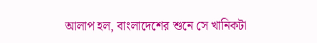আলাপ হল, বাংলাদেশের শুনে সে খানিকটা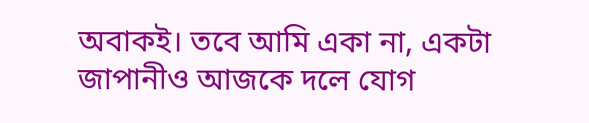অবাকই। তবে আমি একা না, একটা জাপানীও আজকে দলে যোগ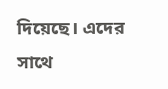দিয়েছে। এদের সাথে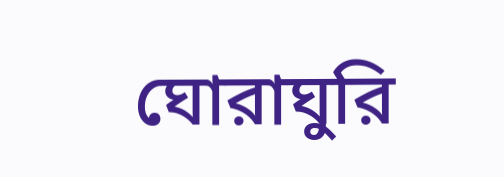ঘোরাঘুরি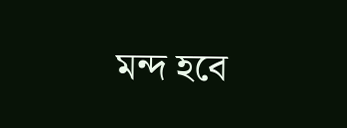মন্দ হবে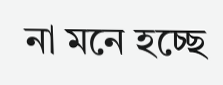না মনে হচ্ছে